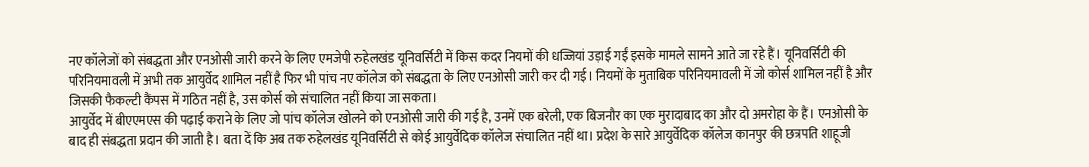नए कॉलेजों को संबद्धता और एनओसी जारी करने के लिए एमजेपी रुहेलखंड यूनिवर्सिटी में किस कदर नियमों की धज्जियां उड़ाई गईं इसके मामले सामने आते जा रहे हैं। यूनिवर्सिटी की परिनियमावली में अभी तक आयुर्वेद शामिल नहीं है फिर भी पांच नए कॉलेज को संबद्धता के लिए एनओसी जारी कर दी गई। नियमों के मुताबिक परिनियमावली में जो कोर्स शामिल नहीं है और जिसकी फैकल्टी कैंपस में गठित नहीं है, उस कोर्स को संचालित नहीं किया जा सकता।
आयुर्वेद में बीएएमएस की पढ़ाई कराने के लिए जो पांच कॉलेज खोलने को एनओसी जारी की गई है, उनमें एक बरेली, एक बिजनौर का एक मुरादाबाद का और दो अमरोहा के हैं। एनओसी के बाद ही संबद्धता प्रदान की जाती है। बता दें कि अब तक रुहेलखंड यूनिवर्सिटी से कोई आयुर्वेदिक कॉलेज संचालित नहीं था। प्रदेश के सारे आयुर्वेदिक कॉलेज कानपुर की छत्रपति शाहूजी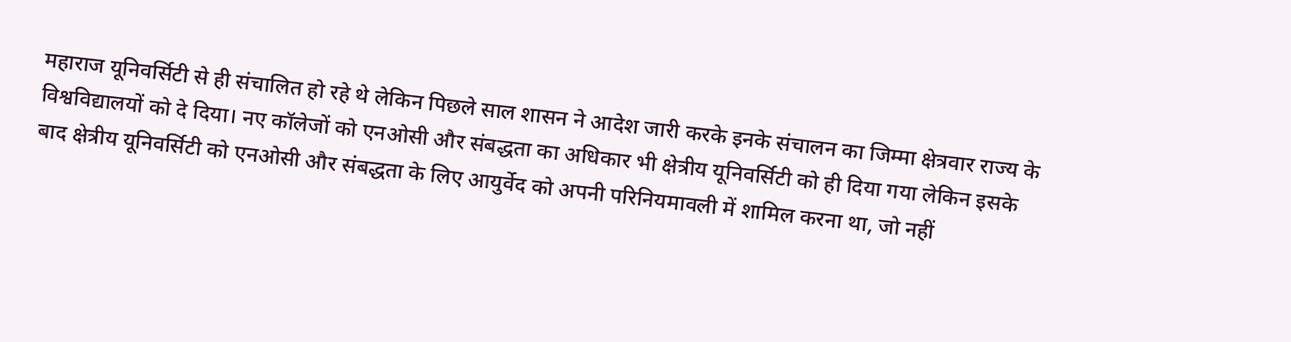महाराज यूनिवर्सिटी से ही संचालित हो रहे थे लेकिन पिछले साल शासन ने आदेश जारी करके इनके संचालन का जिम्मा क्षेत्रवार राज्य के विश्वविद्यालयों को दे दिया। नए कॉलेजों को एनओसी और संबद्धता का अधिकार भी क्षेत्रीय यूनिवर्सिटी को ही दिया गया लेकिन इसके बाद क्षेत्रीय यूनिवर्सिटी को एनओसी और संबद्धता के लिए आयुर्वेद को अपनी परिनियमावली में शामिल करना था, जो नहीं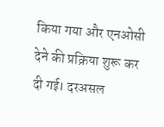किया गया और एनओसी देने की प्रक्रिया शुरू कर दी गई। दरअसल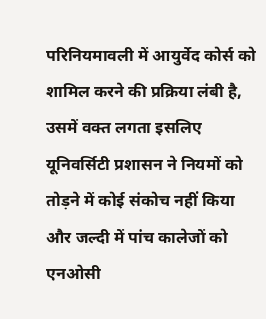परिनियमावली में आयुर्वेद कोर्स को शामिल करने की प्रक्रिया लंबी है, उसमें वक्त लगता इसलिए यूनिवर्सिटी प्रशासन ने नियमों को तोड़ने में कोई संकोच नहीं किया और जल्दी में पांच कालेजों को एनओसी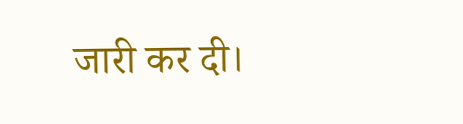जारी कर दी।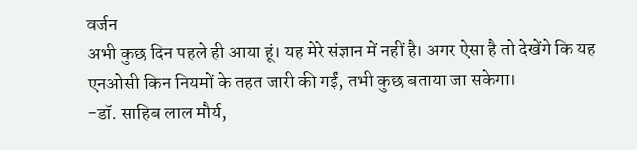वर्जन
अभी कुछ दिन पहले ही आया हूं। यह मेरे संज्ञान में नहीं है। अगर ऐसा है तो देखेंगे कि यह एनओसी किन नियमों के तहत जारी की गईं, तभी कुछ बताया जा सकेगा।
-डॉ. साहिब लाल मौर्य,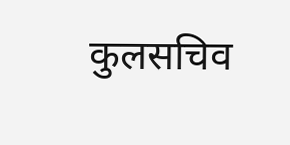कुलसचिव